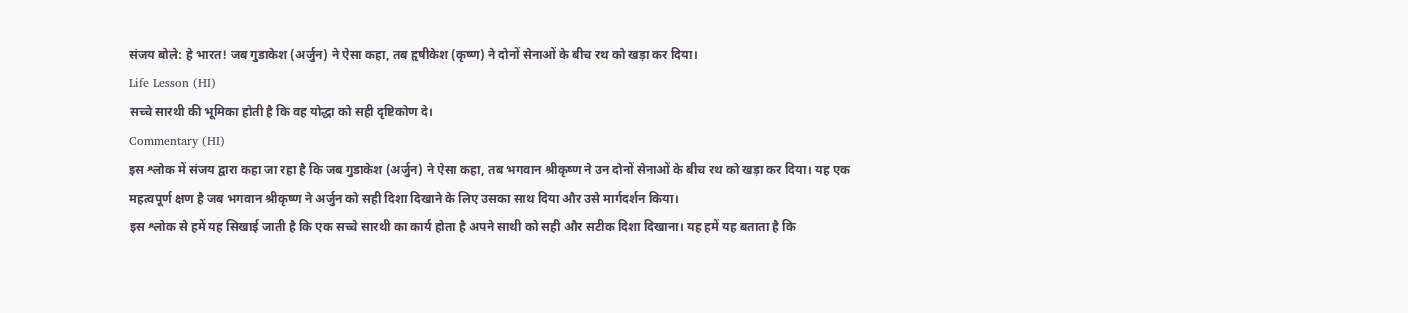संजय बोले: हे भारत! जब गुडाकेश (अर्जुन) ने ऐसा कहा, तब हृषीकेश (कृष्ण) ने दोनों सेनाओं के बीच रथ को खड़ा कर दिया।
Life Lesson (HI)
सच्चे सारथी की भूमिका होती है कि वह योद्धा को सही दृष्टिकोण दे।
Commentary (HI)
इस श्लोक में संजय द्वारा कहा जा रहा है कि जब गुडाकेश (अर्जुन) ने ऐसा कहा, तब भगवान श्रीकृष्ण ने उन दोनों सेनाओं के बीच रथ को खड़ा कर दिया। यह एक महत्वपूर्ण क्षण है जब भगवान श्रीकृष्ण ने अर्जुन को सही दिशा दिखाने के लिए उसका साथ दिया और उसे मार्गदर्शन किया।
इस श्लोक से हमें यह सिखाई जाती है कि एक सच्चे सारथी का कार्य होता है अपने साथी को सही और सटीक दिशा दिखाना। यह हमें यह बताता है कि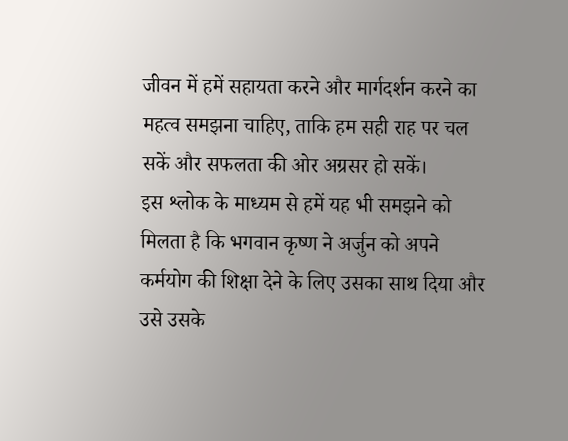जीवन में हमें सहायता करने और मार्गदर्शन करने का महत्व समझना चाहिए, ताकि हम सही राह पर चल सकें और सफलता की ओर अग्रसर हो सकें।
इस श्लोक के माध्यम से हमें यह भी समझने को मिलता है कि भगवान कृष्ण ने अर्जुन को अपने कर्मयोग की शिक्षा देने के लिए उसका साथ दिया और उसे उसके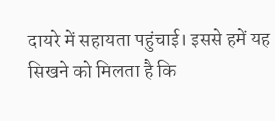दायरे में सहायता पहुंचाई। इससे हमें यह सिखने को मिलता है कि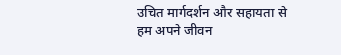उचित मार्गदर्शन और सहायता से हम अपने जीवन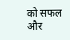को सफल और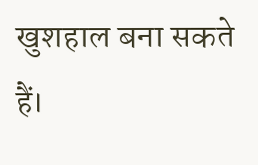खुशहाल बना सकते हैं।